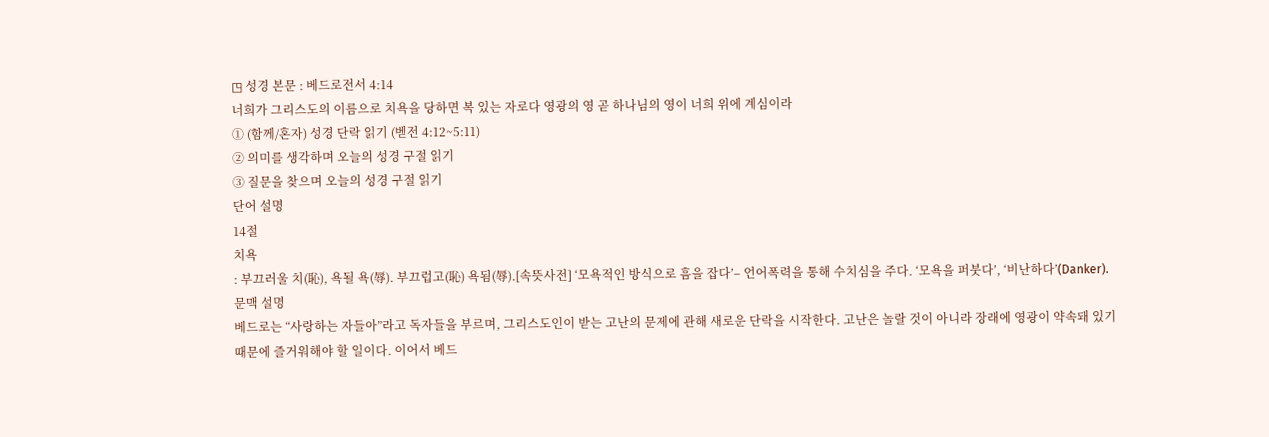◳ 성경 본문 : 베드로전서 4:14
너희가 그리스도의 이름으로 치욕을 당하면 복 있는 자로다 영광의 영 곧 하나님의 영이 너희 위에 계심이라
① (함께/혼자) 성경 단락 읽기 (벧전 4:12~5:11)
② 의미를 생각하며 오늘의 성경 구절 읽기
③ 질문을 찾으며 오늘의 성경 구절 읽기
단어 설명
14절
치욕
: 부끄러울 치(恥), 욕될 욕(辱). 부끄럽고(恥) 욕됨(辱).[속뜻사전] ‘모욕적인 방식으로 흠을 잡다’– 언어폭력을 통해 수치심을 주다. ‘모욕을 퍼붓다’, ‘비난하다’(Danker).
문맥 설명
베드로는 “사랑하는 자들아”라고 독자들을 부르며, 그리스도인이 받는 고난의 문제에 관해 새로운 단락을 시작한다. 고난은 놀랄 것이 아니라 장래에 영광이 약속돼 있기 때문에 즐거워해야 할 일이다. 이어서 베드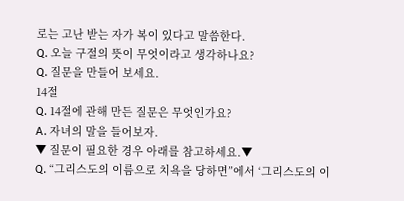로는 고난 받는 자가 복이 있다고 말씀한다.
Q. 오늘 구절의 뜻이 무엇이라고 생각하나요?
Q. 질문을 만들어 보세요.
14절
Q. 14절에 관해 만든 질문은 무엇인가요?
A. 자녀의 말을 들어보자.
▼ 질문이 필요한 경우 아래를 참고하세요.▼
Q. “그리스도의 이름으로 치욕을 당하면”에서 ‘그리스도의 이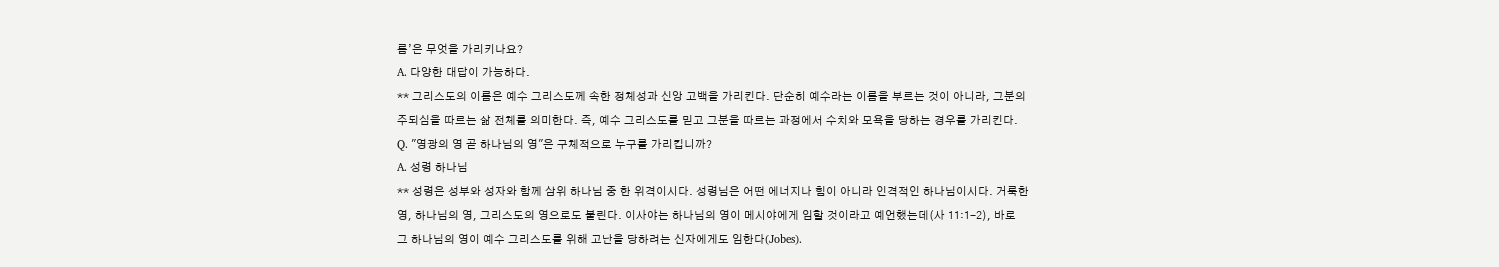름’은 무엇을 가리키나요?
A. 다양한 대답이 가능하다.
** 그리스도의 이름은 예수 그리스도께 속한 정체성과 신앙 고백을 가리킨다. 단순히 예수라는 이름을 부르는 것이 아니라, 그분의 주되심을 따르는 삶 전체를 의미한다. 즉, 예수 그리스도를 믿고 그분을 따르는 과정에서 수치와 모욕을 당하는 경우를 가리킨다.
Q. "영광의 영 곧 하나님의 영"은 구체적으로 누구를 가리킵니까?
A. 성령 하나님
** 성령은 성부와 성자와 함께 삼위 하나님 중 한 위격이시다. 성령님은 어떤 에너지나 힘이 아니라 인격적인 하나님이시다. 거룩한 영, 하나님의 영, 그리스도의 영으로도 불린다. 이사야는 하나님의 영이 메시야에게 임할 것이라고 예언했는데(사 11:1-2), 바로 그 하나님의 영이 예수 그리스도를 위해 고난을 당하려는 신자에게도 임한다(Jobes).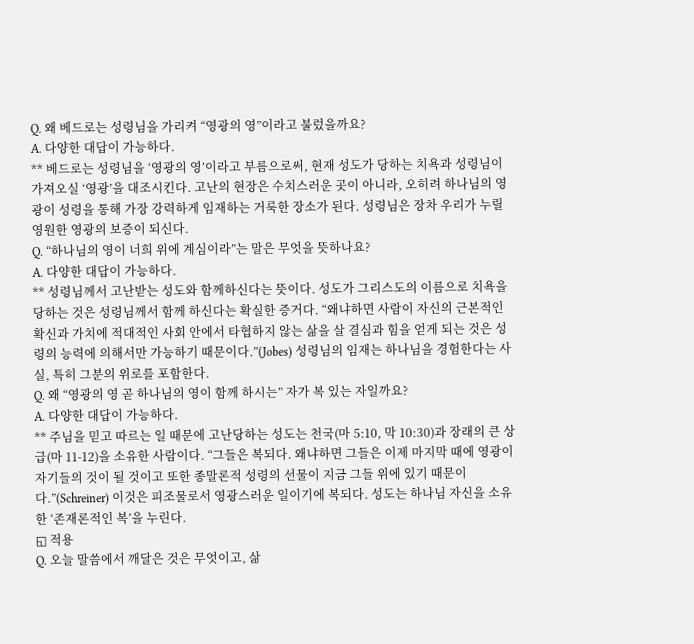Q. 왜 베드로는 성령님을 가리켜 “영광의 영”이라고 불렀을까요?
A. 다양한 대답이 가능하다.
** 베드로는 성령님을 ‘영광의 영’이라고 부름으로써, 현재 성도가 당하는 치욕과 성령님이 가져오실 ‘영광’을 대조시킨다. 고난의 현장은 수치스러운 곳이 아니라, 오히려 하나님의 영광이 성령을 통해 가장 강력하게 임재하는 거룩한 장소가 된다. 성령님은 장차 우리가 누릴 영원한 영광의 보증이 되신다.
Q. “하나님의 영이 너희 위에 계심이라”는 말은 무엇을 뜻하나요?
A. 다양한 대답이 가능하다.
** 성령님께서 고난받는 성도와 함께하신다는 뜻이다. 성도가 그리스도의 이름으로 치욕을 당하는 것은 성령님께서 함께 하신다는 확실한 증거다. “왜냐하면 사람이 자신의 근본적인 확신과 가치에 적대적인 사회 안에서 타협하지 않는 삶을 살 결심과 힘을 얻게 되는 것은 성령의 능력에 의해서만 가능하기 때문이다.”(Jobes) 성령님의 임재는 하나님을 경험한다는 사실, 특히 그분의 위로를 포함한다.
Q. 왜 “영광의 영 곧 하나님의 영이 함께 하시는” 자가 복 있는 자일까요?
A. 다양한 대답이 가능하다.
** 주님을 믿고 따르는 일 때문에 고난당하는 성도는 천국(마 5:10, 막 10:30)과 장래의 큰 상급(마 11-12)을 소유한 사람이다. “그들은 복되다. 왜냐하면 그들은 이제 마지막 때에 영광이 자기들의 것이 될 것이고 또한 종말론적 성령의 선물이 지금 그들 위에 있기 때문이다.”(Schreiner) 이것은 피조물로서 영광스러운 일이기에 복되다. 성도는 하나님 자신을 소유한 ‘존재론적인 복’을 누린다.
◱ 적용
Q. 오늘 말씀에서 깨달은 것은 무엇이고, 삶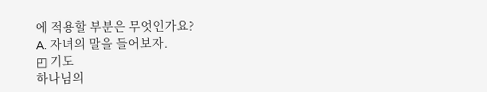에 적용할 부분은 무엇인가요?
A. 자녀의 말을 들어보자.
◰ 기도
하나님의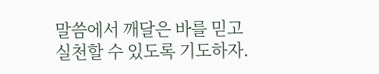말씀에서 깨달은 바를 믿고 실천할 수 있도록 기도하자.